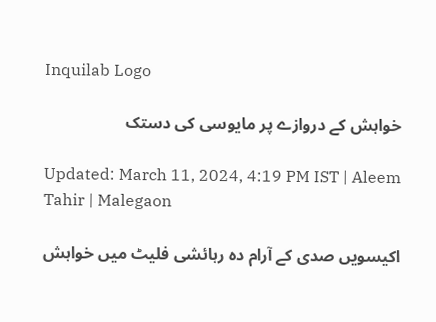Inquilab Logo

خواہش کے دروازے پر مایوسی کی دستک

Updated: March 11, 2024, 4:19 PM IST | Aleem Tahir | Malegaon

اکیسویں صدی کے آرام دہ رہائشی فلیٹ میں خواہش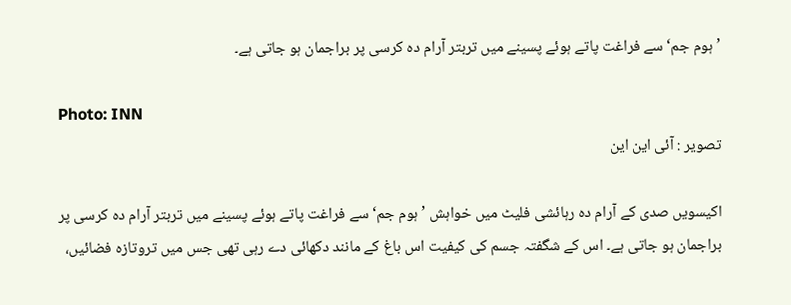’ہوم جم‘ سے فراغت پاتے ہوئے پسینے میں تربتر آرام دہ کرسی پر براجمان ہو جاتی ہے۔

Photo: INN
تصویر : آئی این این

اکیسویں صدی کے آرام دہ رہائشی فلیٹ میں خواہش ’ہوم جم‘ سے فراغت پاتے ہوئے پسینے میں تربتر آرام دہ کرسی پر براجمان ہو جاتی ہے۔ اس کے شگفتہ جسم کی کیفیت اس باغ کے مانند دکھائی دے رہی تھی جس میں تروتازہ فضائیں،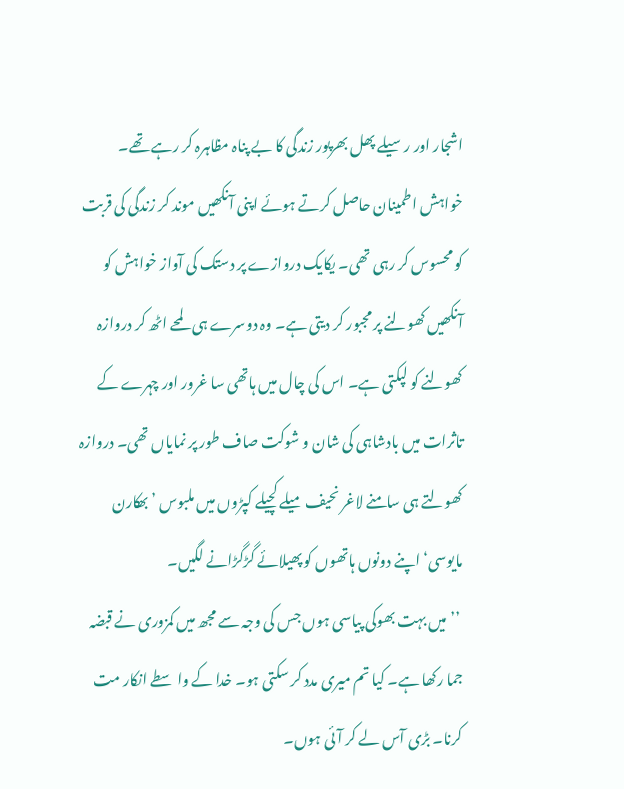اشجار اور رسیلے پھل بھرپور زندگی کا بے پناہ مظاہرہ کر رہے تھے۔ خواہش اطمینان حاصل کرتے ہوئے اپنی آنکھیں موند کر زندگی کی قربت کو محسوس کر رہی تھی۔ یکایک دروازے پر دستک کی آواز خواہش کو آنکھیں کھولنے پر مجبور کر دیتی ہے۔ وہ دوسرے ہی لمحے اٹھ کر دروازہ کھولنے کو لپکتی ہے۔ اس کی چال میں ہاتھی سا غرور اور چہرے کے تاثرات میں بادشاہی کی شان و شوکت صاف طور پر نمایاں تھی۔ دروازہ کھولتے ہی سامنے لاغر نحیف میلے کچیلے کپڑوں میں ملبوس ’بھکارن مایوسی‘ اپنے دونوں ہاتھوں کو پھیلائے گڑگڑانے لگیں۔
 ’’میں بہت بھوکی پیاسی ہوں جس کی وجہ سے مجھ میں کمزوری نے قبضہ جما رکھا ہے۔ کیا تم میری مدد کر سکتی ہو۔ خدا کے واسطے انکار مت کرنا۔ بڑی آس لے کر آئی ہوں۔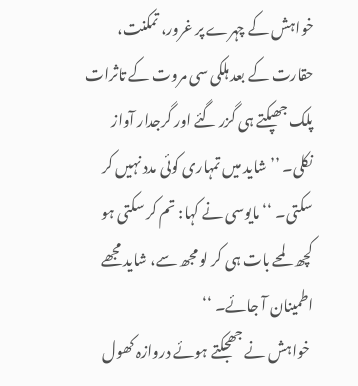خواہش کے چہرے پر غرور، تمکنت، حقارت کے بعد ہلکی سی مروت کے تاثرات پلک جھپکتے ہی گزر گئے اور گرجدار آواز نکلی۔ ’’ شاید میں تمہاری کوئی مدد نہیں کر سکتی۔ ‘‘ مایوسی نے کہا: تم کر سکتی ہو کچھ لمحے بات ہی کر لو مجھ سے، شاید مجھے اطمینان آ جائے۔ ‘‘
 خواہش نے جھجکتے ہوئے دروازہ کھول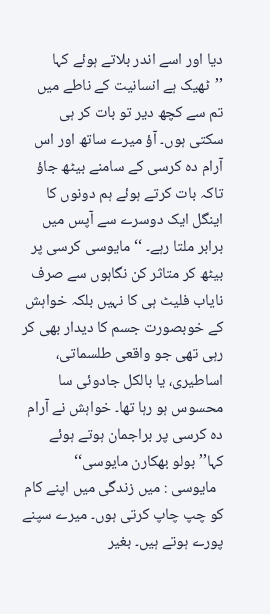دیا اور اسے اندر بلاتے ہوئے کہا ’’ٹھیک ہے انسانیت کے ناطے میں تم سے کچھ دیر تو بات کر ہی سکتی ہوں۔ آؤ میرے ساتھ اور اس آرام دہ کرسی کے سامنے بیٹھ جاؤ تاکہ بات کرتے ہوئے ہم دونوں کا اینگل ایک دوسرے سے آپس میں برابر ملتا رہے۔ ‘‘مایوسی کرسی پر بیٹھ کر متاثر کن نگاہوں سے صرف نایاب فلیٹ ہی کا نہیں بلکہ خواہش کے خوبصورت جسم کا دیدار بھی کر رہی تھی جو واقعی طلسماتی، اساطیری، یا بالکل جادوئی سا محسوس ہو رہا تھا۔ خواہش نے آرام دہ کرسی پر براجمان ہوتے ہوئے کہا’’ بولو بھکارن مایوسی‘‘
  مایوسی : میں زندگی میں اپنے کام کو چپ چاپ کرتی ہوں۔ میرے سپنے پورے ہوتے ہیں۔ بغیر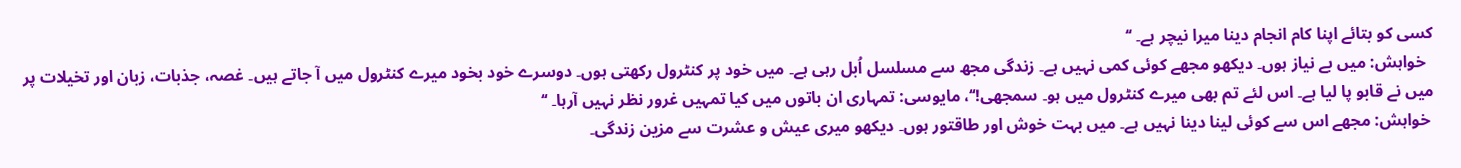کسی کو بتائے اپنا کام انجام دینا میرا نیچر ہے۔ ‘‘
  خواہش: میں بے نیاز ہوں۔ دیکھو مجھے کوئی کمی نہیں ہے۔ زندگی مجھ سے مسلسل اُبل رہی ہے۔ میں خود پر کنٹرول رکھتی ہوں۔ دوسرے خود بخود میرے کنٹرول میں آ جاتے ہیں۔ غصہ، جذبات، زبان اور تخیلات پر میں نے قابو پا لیا ہے۔ اس لئے تم بھی میرے کنٹرول میں ہو۔ سمجھی!‘‘، مایوسی: تمہاری ان باتوں میں کیا تمہیں غرور نظر نہیں آرہا۔ ‘‘
 خواہش: مجھے اس سے کوئی لینا دینا نہیں ہے۔ میں بہت خوش اور طاقتور ہوں۔ دیکھو میری عیش و عشرت سے مزین زندگی۔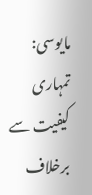مایوسی: تمہاری کیفیت سے برخلاف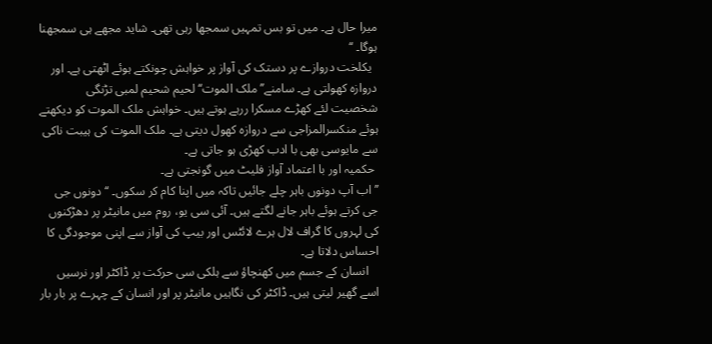میرا حال ہے۔ میں تو بس تمہیں سمجھا رہی تھی۔ شاید مجھے ہی سمجھنا ہوگا۔ ‘‘
  یکلخت دروازے پر دستک کی آواز پر خواہش چونکتے ہوئے اٹھتی ہے۔ اور دروازہ کھولتی ہے۔ سامنے’’ملک الموت‘‘ لحیم شحیم لمبی تڑنگی شخصیت لئے کھڑے مسکرا ررہے ہوتے ہیں۔ خواہش ملک الموت کو دیکھتے ہوئے منکسرالمزاجی سے دروازہ کھول دیتی ہے۔ ملک الموت کی ہیبت ناکی سے مایوسی بھی با ادب کھڑی ہو جاتی ہے۔
 حکمیہ اور با اعتماد آواز فلیٹ میں گونجتی ہے۔
’’ اب آپ دونوں باہر چلے جائیں تاکہ میں اپنا کام کر سکوں۔ ‘‘ دونوں جی جی کرتے ہوئے باہر جانے لگتے ہیں۔ آئی سی یو، روم میں مانیٹر پر دھڑکنوں کی لہروں کا گراف لال ہرے لائٹس اور بیپ کی آواز سے اپنی موجودگی کا احساس دلاتا ہے۔
   انسان کے جسم میں کھنچاؤ سے ہلکی سی حرکت پر ڈاکٹر اور نرسیں اسے گھیر لیتی ہیں۔ ڈاکٹر کی نگاہیں مانیٹر پر اور انسان کے چہرے پر بار بار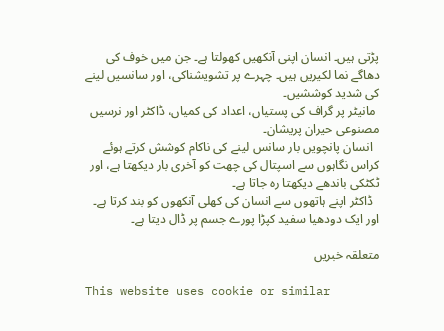پڑتی ہیں۔ انسان اپنی آنکھیں کھولتا ہے۔ جن میں خوف کی دھاگے نما لکیریں ہیں۔ چہرے پر تشویشناکی، اور سانسیں لینے کی شدید کوششیں۔
 مانیٹر پر گراف کی پستیاں، اعداد کی کمیاں، ڈاکٹر اور نرسیں مصنوعی حیران پریشان۔
  انسان پانچویں بار سانس لینے کی ناکام کوشش کرتے ہوئے کراس نگاہوں سے اسپتال کی چھت کو آخری بار دیکھتا ہے، اور ٹکٹکی باندھے دیکھتا رہ جاتا ہے۔
  ڈاکٹر اپنے ہاتھوں سے انسان کی کھلی آنکھوں کو بند کرتا ہے۔ اور ایک دودھیا سفید کپڑا پورے جسم پر ڈال دیتا ہے۔

متعلقہ خبریں

This website uses cookie or similar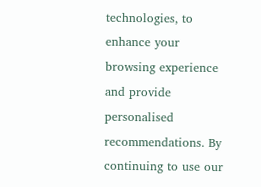technologies, to enhance your browsing experience and provide personalised recommendations. By continuing to use our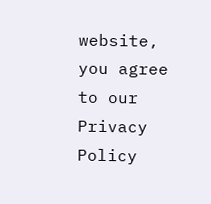website, you agree to our Privacy Policy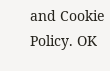and Cookie Policy. OK